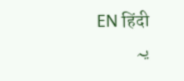EN हिंदी
یہ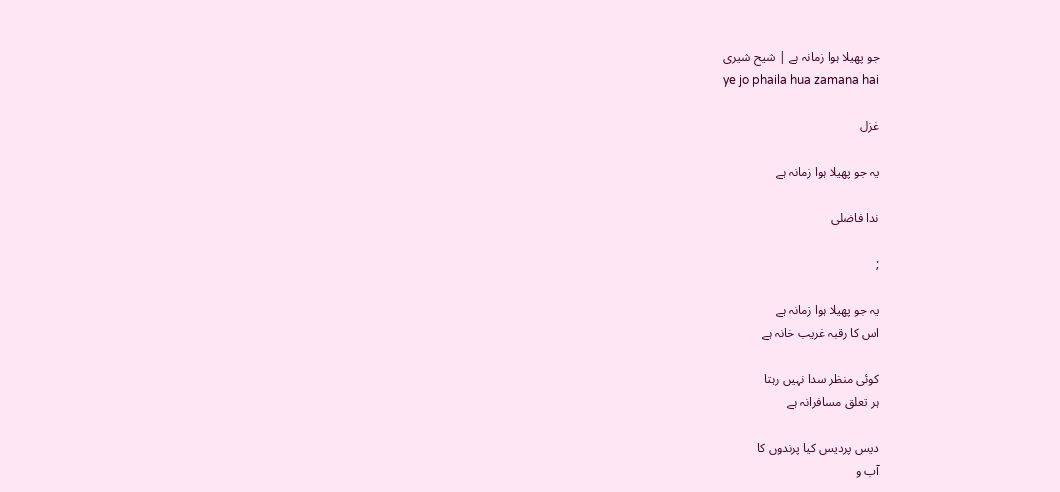جو پھیلا ہوا زمانہ ہے | شیح شیری
ye jo phaila hua zamana hai

غزل

یہ جو پھیلا ہوا زمانہ ہے

ندا فاضلی

;

یہ جو پھیلا ہوا زمانہ ہے
اس کا رقبہ غریب خانہ ہے

کوئی منظر سدا نہیں رہتا
ہر تعلق مسافرانہ ہے

دیس پردیس کیا پرندوں کا
آب و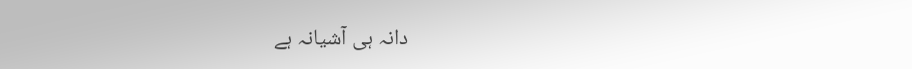دانہ ہی آشیانہ ہے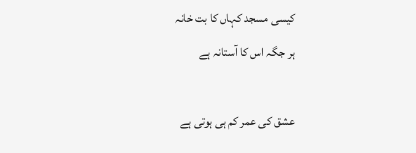کیسی مسجد کہاں کا بت خانہ
ہر جگہ اس کا آستانہ ہے

عشق کی عمر کم ہی ہوتی ہے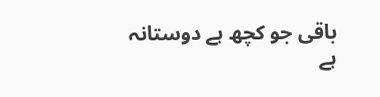باقی جو کچھ ہے دوستانہ ہے